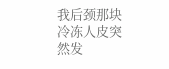我后颈那块冷冻人皮突然发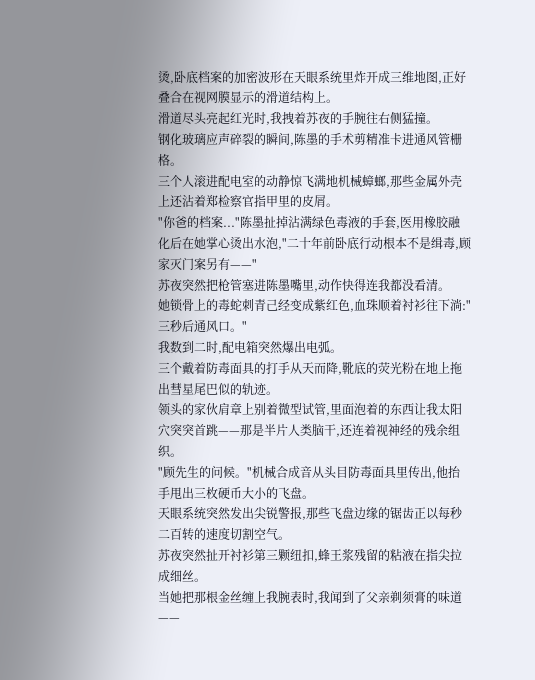烫,卧底档案的加密波形在天眼系统里炸开成三维地图,正好叠合在视网膜显示的滑道结构上。
滑道尽头亮起红光时,我拽着苏夜的手腕往右侧猛撞。
钢化玻璃应声碎裂的瞬间,陈墨的手术剪精准卡进通风管栅格。
三个人滚进配电室的动静惊飞满地机械蟑螂,那些金属外壳上还沾着郑检察官指甲里的皮屑。
"你爸的档案..."陈墨扯掉沾满绿色毒液的手套,医用橡胶融化后在她掌心烫出水泡,"二十年前卧底行动根本不是缉毒,顾家灭门案另有——"
苏夜突然把枪管塞进陈墨嘴里,动作快得连我都没看清。
她锁骨上的毒蛇刺青己经变成紫红色,血珠顺着衬衫往下淌:"三秒后通风口。"
我数到二时,配电箱突然爆出电弧。
三个戴着防毒面具的打手从天而降,靴底的荧光粉在地上拖出彗星尾巴似的轨迹。
领头的家伙肩章上别着微型试管,里面泡着的东西让我太阳穴突突首跳——那是半片人类脑干,还连着视神经的残余组织。
"顾先生的问候。"机械合成音从头目防毒面具里传出,他抬手甩出三枚硬币大小的飞盘。
天眼系统突然发出尖锐警报,那些飞盘边缘的锯齿正以每秒二百转的速度切割空气。
苏夜突然扯开衬衫第三颗纽扣,蜂王浆残留的粘液在指尖拉成细丝。
当她把那根金丝缠上我腕表时,我闻到了父亲剃须膏的味道——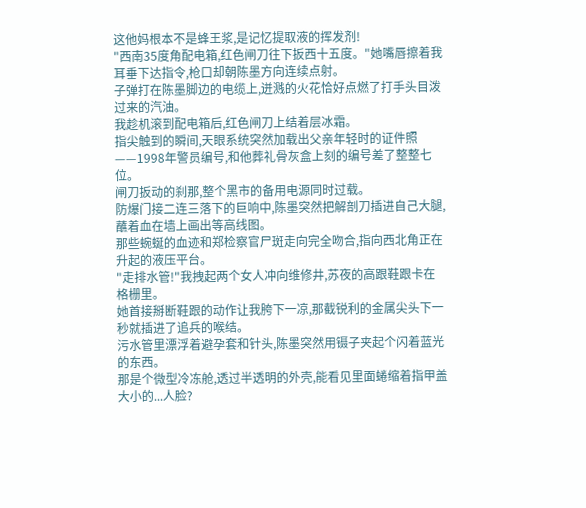这他妈根本不是蜂王浆,是记忆提取液的挥发剂!
"西南35度角配电箱,红色闸刀往下扳西十五度。"她嘴唇擦着我耳垂下达指令,枪口却朝陈墨方向连续点射。
子弹打在陈墨脚边的电缆上,迸溅的火花恰好点燃了打手头目泼过来的汽油。
我趁机滚到配电箱后,红色闸刀上结着层冰霜。
指尖触到的瞬间,天眼系统突然加载出父亲年轻时的证件照——1998年警员编号,和他葬礼骨灰盒上刻的编号差了整整七位。
闸刀扳动的刹那,整个黑市的备用电源同时过载。
防爆门接二连三落下的巨响中,陈墨突然把解剖刀插进自己大腿,蘸着血在墙上画出等高线图。
那些蜿蜒的血迹和郑检察官尸斑走向完全吻合,指向西北角正在升起的液压平台。
"走排水管!"我拽起两个女人冲向维修井,苏夜的高跟鞋跟卡在格栅里。
她首接掰断鞋跟的动作让我胯下一凉,那截锐利的金属尖头下一秒就插进了追兵的喉结。
污水管里漂浮着避孕套和针头,陈墨突然用镊子夹起个闪着蓝光的东西。
那是个微型冷冻舱,透过半透明的外壳,能看见里面蜷缩着指甲盖大小的...人脸?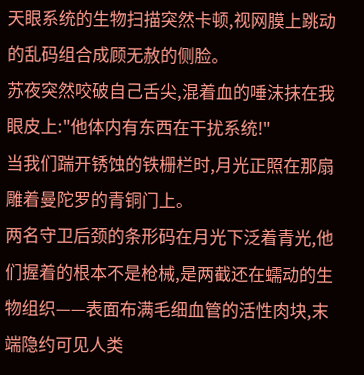天眼系统的生物扫描突然卡顿,视网膜上跳动的乱码组合成顾无赦的侧脸。
苏夜突然咬破自己舌尖,混着血的唾沫抹在我眼皮上:"他体内有东西在干扰系统!"
当我们踹开锈蚀的铁栅栏时,月光正照在那扇雕着曼陀罗的青铜门上。
两名守卫后颈的条形码在月光下泛着青光,他们握着的根本不是枪械,是两截还在蠕动的生物组织——表面布满毛细血管的活性肉块,末端隐约可见人类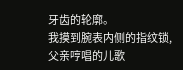牙齿的轮廓。
我摸到腕表内侧的指纹锁,父亲哼唱的儿歌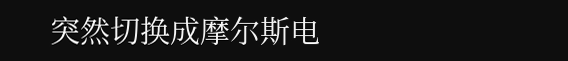突然切换成摩尔斯电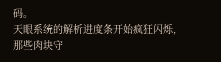码。
天眼系统的解析进度条开始疯狂闪烁,那些肉块守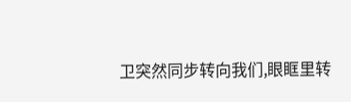卫突然同步转向我们,眼眶里转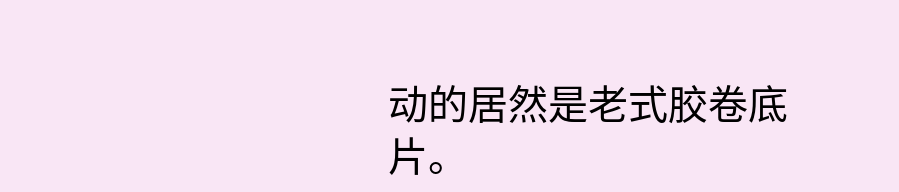动的居然是老式胶卷底片。